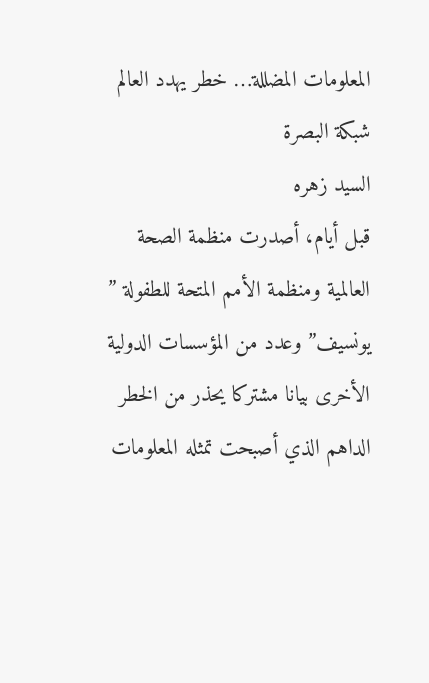المعلومات المضللة… خطر يهدد العالم
شبكة البصرة
السيد زهره
قبل أيام، أصدرت منظمة الصحة العالمية ومنظمة الأمم المتحة للطفولة ” يونسيف” وعدد من المؤسسات الدولية الأخرى بيانا مشتركا يحذر من الخطر الداهم الذي أصبحت تمثله المعلومات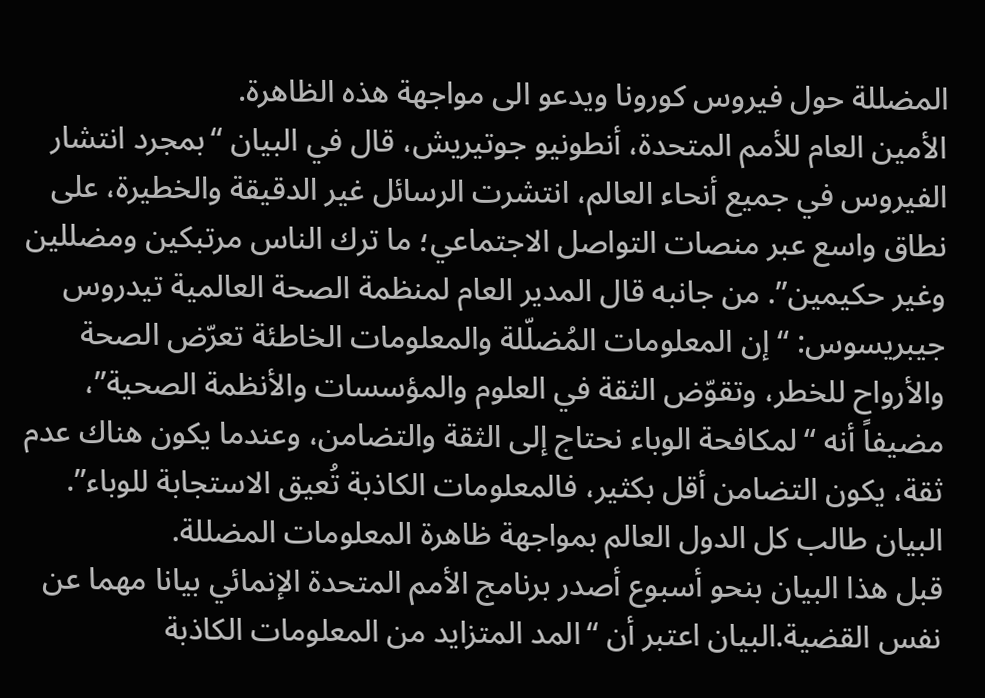المضللة حول فيروس كورونا ويدعو الى مواجهة هذه الظاهرة.
الأمين العام للأمم المتحدة، أنطونيو جوتيريش، قال في البيان “بمجرد انتشار الفيروس في جميع أنحاء العالم، انتشرت الرسائل غير الدقيقة والخطيرة، على نطاق واسع عبر منصات التواصل الاجتماعي؛ ما ترك الناس مرتبكين ومضللين وغير حكيمين”. من جانبه قال المدير العام لمنظمة الصحة العالمية تيدروس جيبريسوس: “إن المعلومات المُضلّلة والمعلومات الخاطئة تعرّض الصحة والأرواح للخطر، وتقوّض الثقة في العلوم والمؤسسات والأنظمة الصحية”، مضيفاً أنه “لمكافحة الوباء نحتاج إلى الثقة والتضامن، وعندما يكون هناك عدم ثقة، يكون التضامن أقل بكثير، فالمعلومات الكاذبة تُعيق الاستجابة للوباء”.
البيان طالب كل الدول العالم بمواجهة ظاهرة المعلومات المضللة.
قبل هذا البيان بنحو أسبوع أصدر برنامج الأمم المتحدة الإنمائي بيانا مهما عن نفس القضية.البيان اعتبر أن “المد المتزايد من المعلومات الكاذبة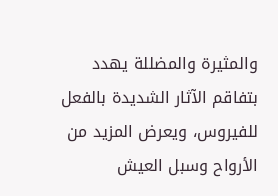والمثيرة والمضللة يهدد بتفاقم الآثار الشديدة بالفعل للفيروس، ويعرض المزيد من الأرواح وسبل العيش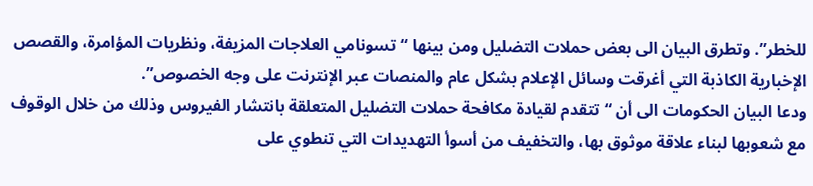للخطر”. وتطرق البيان الى بعض حملات التضليل ومن بينها “تسونامي العلاجات المزيفة، ونظريات المؤامرة، والقصص الإخبارية الكاذبة التي أغرقت وسائل الإعلام بشكل عام والمنصات عبر الإنترنت على وجه الخصوص”.
ودعا البيان الحكومات الى أن “تتقدم لقيادة مكافحة حملات التضليل المتعلقة بانتشار الفيروس وذلك من خلال الوقوف مع شعوبها لبناء علاقة موثوق بها، والتخفيف من أسوأ التهديدات التي تنطوي على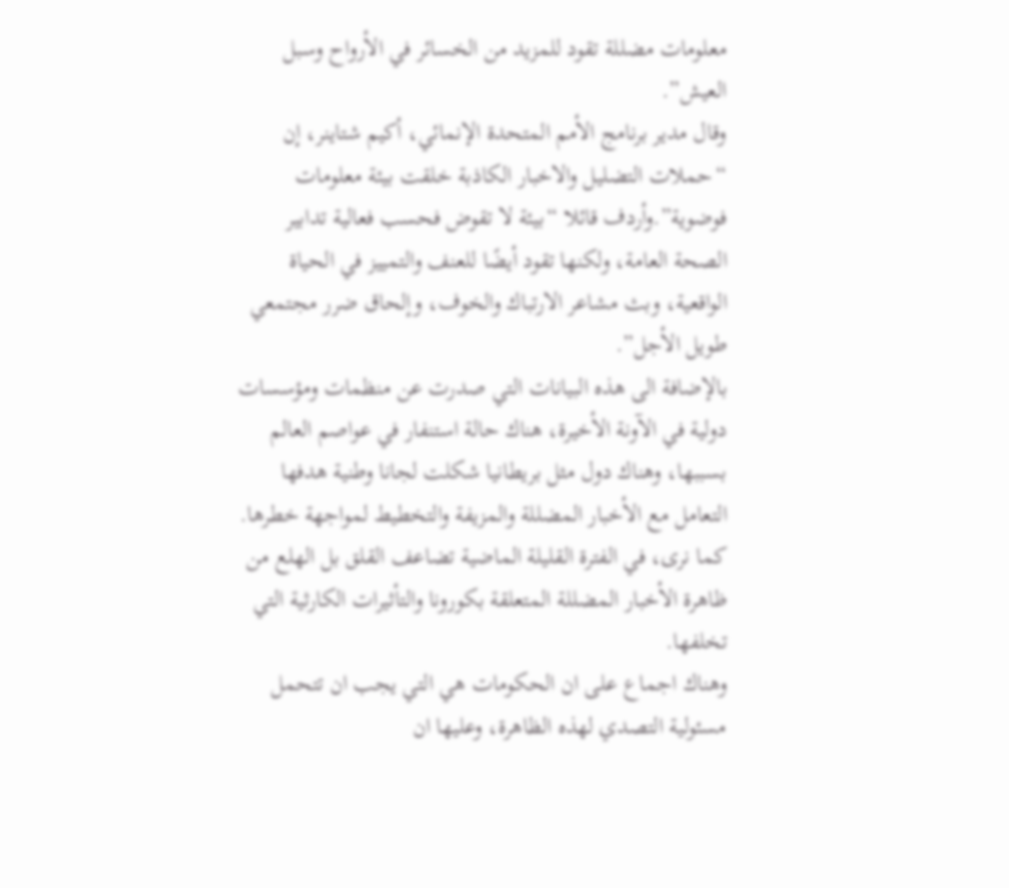معلومات مضللة تقود للمزيد من الخسائر في الأرواح وسبل العيش”.
وقال مدير برنامج الأمم المتحدة الإنمائي، أكيم شتاينر، إن “حملات التضليل والاخبار الكاذبة خلقت بيئة معلومات فوضوية”.وأردف قائلا “بيئة لا تقوض فحسب فعالية تدابير الصحة العامة، ولكنها تقود أيضًا للعنف والتمييز في الحياة الواقعية، وبث مشاعر الارتباك والخوف، وإلحاق ضرر مجتمعي طويل الأجل”.
بالإضافة الى هذه البيانات التي صدرت عن منظمات ومؤسسات دولية في الآونة الأخيرة، هناك حالة استنفار في عواصم العالم بسببها، وهناك دول مثل بريطانيا شكلت لجانا وطنية هدفها التعامل مع الأخبار المضللة والمزيفة والتخطيط لمواجهة خطرها.
كما نرى، في الفترة القليلة الماضية تضاعف القلق بل الهلع من ظاهرة الأخبار المضللة المتعلقة بكورونا والتأثيرات الكارثية التي تخلفها.
وهناك اجماع على ان الحكومات هي التي يجب ان تتحمل مسئولية التصدي لهذه الظاهرة، وعليها ان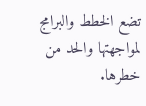تضع الخطط والبرامج لمواجهتها والحد من خطرها.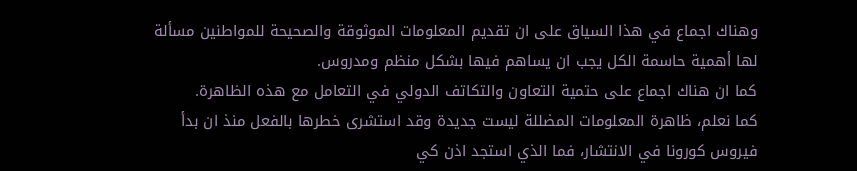وهناك اجماع في هذا السياق على ان تقديم المعلومات الموثوقة والصحيحة للمواطنين مسألة لها أهمية حاسمة الكل يجب ان يساهم فيها بشكل منظم ومدروس.
كما ان هناك اجماع على حتمية التعاون والتكاتف الدولي في التعامل مع هذه الظاهرة.
كما نعلم، ظاهرة المعلومات المضللة ليست جديدة وقد استشرى خطرها بالفعل منذ ان بدأ فيروس كورونا في الانتشار، فما الذي استجد اذن كي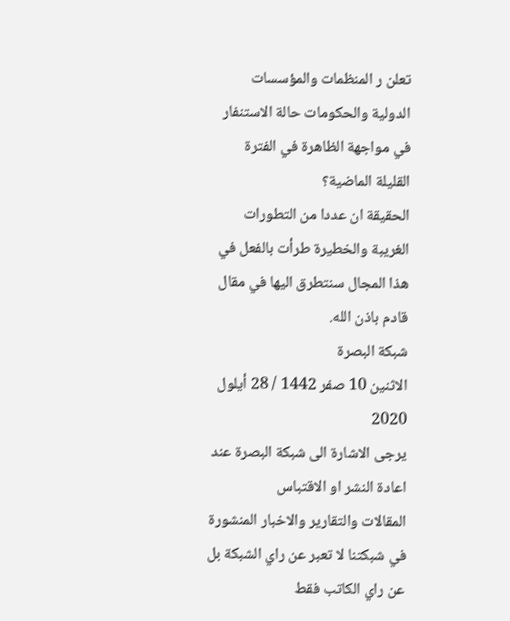تعلن ر المنظمات والمؤسسات الدولية والحكومات حالة الاستنفار في مواجهة الظاهرة في الفترة القليلة الماضية؟
الحقيقة ان عددا من التطورات الغريبة والخطيرة طرأت بالفعل في هذا المجال سنتطرق اليها في مقال قادم باذن الله.
شبكة البصرة
الاثنين 10 صفر 1442 / 28 أيلول 2020
يرجى الاشارة الى شبكة البصرة عند اعادة النشر او الاقتباس
المقالات والتقارير والاخبار المنشورة في شبكتنا لا تعبر عن راي الشبكة بل عن راي الكاتب فقط